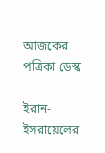আজকের পত্রিকা ডেস্ক

ইরান-ইসরায়েলের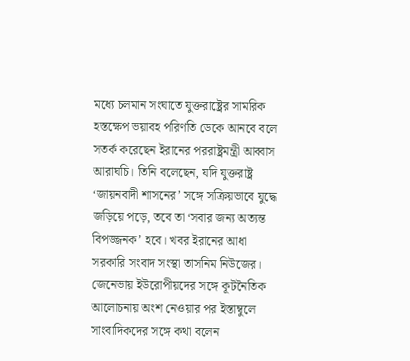মধ্যে চলমান সংঘাতে যুক্তরাষ্ট্রের সামরিক হস্তক্ষেপ ভয়াবহ পরিণতি ডেকে আনবে বলে সতর্ক করেছেন ইরানের পররাষ্ট্রমন্ত্রী আব্বাস আরাঘচি। তিনি বলেছেন, যদি যুক্তরাষ্ট্র ‘জায়নবাদী শাসনের’ সঙ্গে সক্রিয়ভাবে যুদ্ধে জড়িয়ে পড়ে, তবে তা ‘সবার জন্য অত্যন্ত বিপজ্জনক’ হবে। খবর ইরানের আধা সরকারি সংবাদ সংস্থা তাসনিম নিউজের।
জেনেভায় ইউরোপীয়দের সঙ্গে কূটনৈতিক আলোচনায় অংশ নেওয়ার পর ইস্তাম্বুলে সাংবাদিকদের সঙ্গে কথা বলেন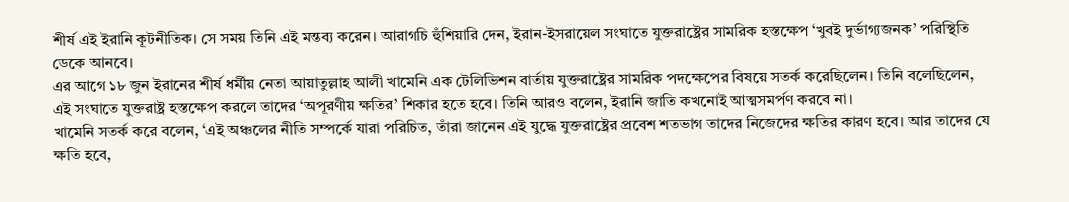শীর্ষ এই ইরানি কূটনীতিক। সে সময় তিনি এই মন্তব্য করেন। আরাগচি হুঁশিয়ারি দেন, ইরান-ইসরায়েল সংঘাতে যুক্তরাষ্ট্রের সামরিক হস্তক্ষেপ ‘খুবই দুর্ভাগ্যজনক’ পরিস্থিতি ডেকে আনবে।
এর আগে ১৮ জুন ইরানের শীর্ষ ধর্মীয় নেতা আয়াতুল্লাহ আলী খামেনি এক টেলিভিশন বার্তায় যুক্তরাষ্ট্রের সামরিক পদক্ষেপের বিষয়ে সতর্ক করেছিলেন। তিনি বলেছিলেন, এই সংঘাতে যুক্তরাষ্ট্র হস্তক্ষেপ করলে তাদের ‘অপূরণীয় ক্ষতির’ শিকার হতে হবে। তিনি আরও বলেন, ইরানি জাতি কখনোই আত্মসমর্পণ করবে না।
খামেনি সতর্ক করে বলেন, ‘এই অঞ্চলের নীতি সম্পর্কে যারা পরিচিত, তাঁরা জানেন এই যুদ্ধে যুক্তরাষ্ট্রের প্রবেশ শতভাগ তাদের নিজেদের ক্ষতির কারণ হবে। আর তাদের যে ক্ষতি হবে,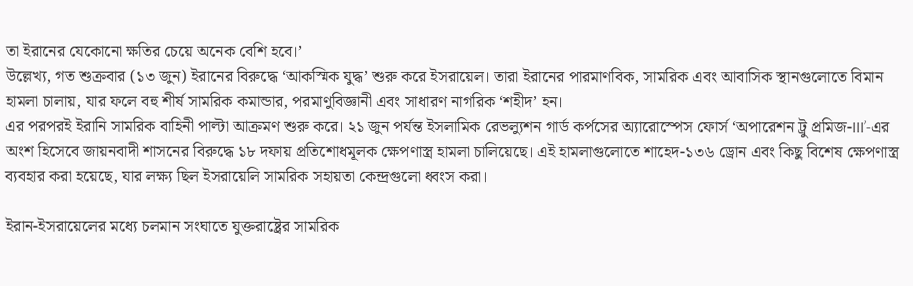তা ইরানের যেকোনো ক্ষতির চেয়ে অনেক বেশি হবে।’
উল্লেখ্য, গত শুক্রবার (১৩ জুন) ইরানের বিরুদ্ধে ‘আকস্মিক যুদ্ধ’ শুরু করে ইসরায়েল। তারা ইরানের পারমাণবিক, সামরিক এবং আবাসিক স্থানগুলোতে বিমান হামলা চালায়, যার ফলে বহু শীর্ষ সামরিক কমান্ডার, পরমাণুবিজ্ঞানী এবং সাধারণ নাগরিক ‘শহীদ’ হন।
এর পরপরই ইরানি সামরিক বাহিনী পাল্টা আক্রমণ শুরু করে। ২১ জুন পর্যন্ত ইসলামিক রেভল্যুশন গার্ড কর্পসের অ্যারোস্পেস ফোর্স ‘অপারেশন ট্রু প্রমিজ-III’-এর অংশ হিসেবে জায়নবাদী শাসনের বিরুদ্ধে ১৮ দফায় প্রতিশোধমূলক ক্ষেপণাস্ত্র হামলা চালিয়েছে। এই হামলাগুলোতে শাহেদ-১৩৬ ড্রোন এবং কিছু বিশেষ ক্ষেপণাস্ত্র ব্যবহার করা হয়েছে, যার লক্ষ্য ছিল ইসরায়েলি সামরিক সহায়তা কেন্দ্রগুলো ধ্বংস করা।

ইরান-ইসরায়েলের মধ্যে চলমান সংঘাতে যুক্তরাষ্ট্রের সামরিক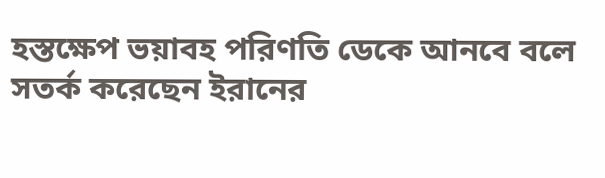হস্তক্ষেপ ভয়াবহ পরিণতি ডেকে আনবে বলে সতর্ক করেছেন ইরানের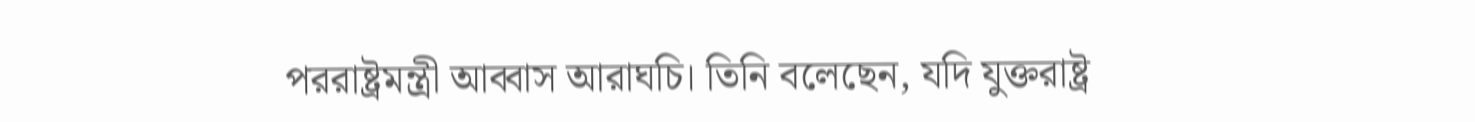পররাষ্ট্রমন্ত্রী আব্বাস আরাঘচি। তিনি বলেছেন, যদি যুক্তরাষ্ট্র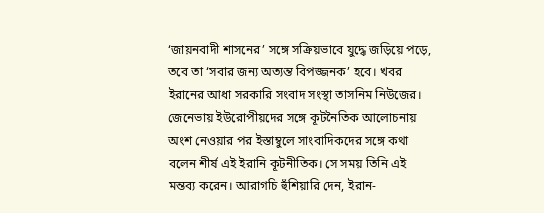‘জায়নবাদী শাসনের’ সঙ্গে সক্রিয়ভাবে যুদ্ধে জড়িয়ে পড়ে, তবে তা ‘সবার জন্য অত্যন্ত বিপজ্জনক’ হবে। খবর ইরানের আধা সরকারি সংবাদ সংস্থা তাসনিম নিউজের।
জেনেভায় ইউরোপীয়দের সঙ্গে কূটনৈতিক আলোচনায় অংশ নেওয়ার পর ইস্তাম্বুলে সাংবাদিকদের সঙ্গে কথা বলেন শীর্ষ এই ইরানি কূটনীতিক। সে সময় তিনি এই মন্তব্য করেন। আরাগচি হুঁশিয়ারি দেন, ইরান-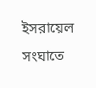ইসরায়েল সংঘাতে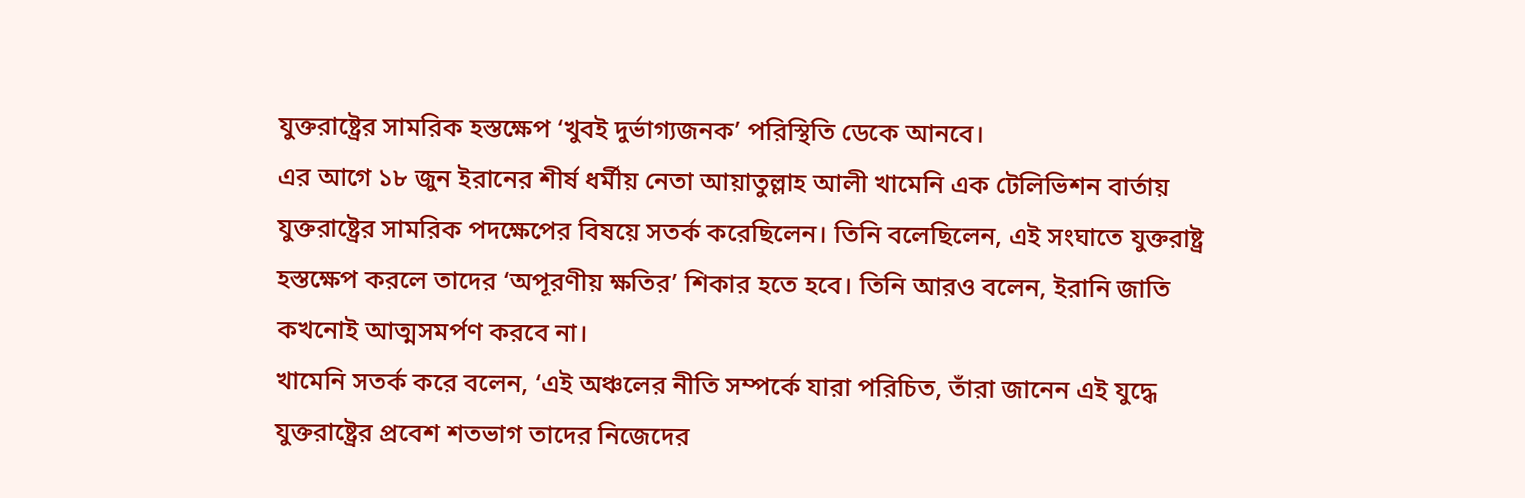যুক্তরাষ্ট্রের সামরিক হস্তক্ষেপ ‘খুবই দুর্ভাগ্যজনক’ পরিস্থিতি ডেকে আনবে।
এর আগে ১৮ জুন ইরানের শীর্ষ ধর্মীয় নেতা আয়াতুল্লাহ আলী খামেনি এক টেলিভিশন বার্তায় যুক্তরাষ্ট্রের সামরিক পদক্ষেপের বিষয়ে সতর্ক করেছিলেন। তিনি বলেছিলেন, এই সংঘাতে যুক্তরাষ্ট্র হস্তক্ষেপ করলে তাদের ‘অপূরণীয় ক্ষতির’ শিকার হতে হবে। তিনি আরও বলেন, ইরানি জাতি কখনোই আত্মসমর্পণ করবে না।
খামেনি সতর্ক করে বলেন, ‘এই অঞ্চলের নীতি সম্পর্কে যারা পরিচিত, তাঁরা জানেন এই যুদ্ধে যুক্তরাষ্ট্রের প্রবেশ শতভাগ তাদের নিজেদের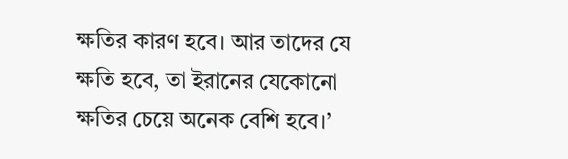ক্ষতির কারণ হবে। আর তাদের যে ক্ষতি হবে, তা ইরানের যেকোনো ক্ষতির চেয়ে অনেক বেশি হবে।’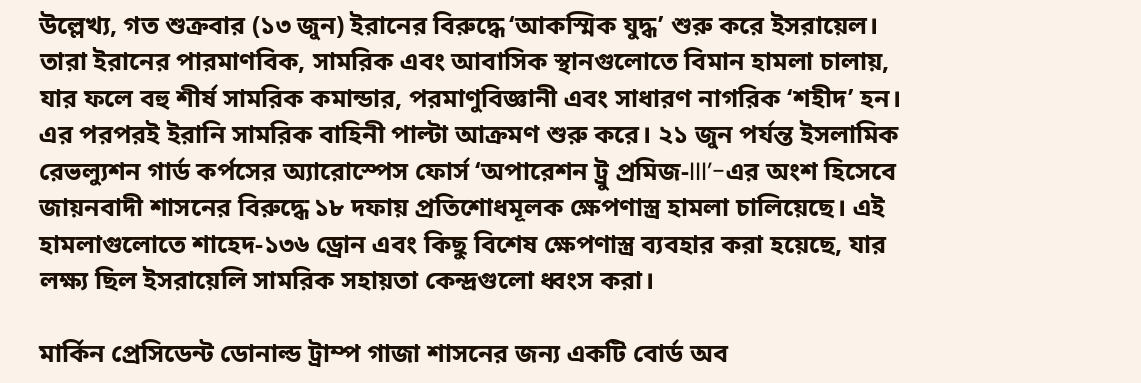উল্লেখ্য, গত শুক্রবার (১৩ জুন) ইরানের বিরুদ্ধে ‘আকস্মিক যুদ্ধ’ শুরু করে ইসরায়েল। তারা ইরানের পারমাণবিক, সামরিক এবং আবাসিক স্থানগুলোতে বিমান হামলা চালায়, যার ফলে বহু শীর্ষ সামরিক কমান্ডার, পরমাণুবিজ্ঞানী এবং সাধারণ নাগরিক ‘শহীদ’ হন।
এর পরপরই ইরানি সামরিক বাহিনী পাল্টা আক্রমণ শুরু করে। ২১ জুন পর্যন্ত ইসলামিক রেভল্যুশন গার্ড কর্পসের অ্যারোস্পেস ফোর্স ‘অপারেশন ট্রু প্রমিজ-III’-এর অংশ হিসেবে জায়নবাদী শাসনের বিরুদ্ধে ১৮ দফায় প্রতিশোধমূলক ক্ষেপণাস্ত্র হামলা চালিয়েছে। এই হামলাগুলোতে শাহেদ-১৩৬ ড্রোন এবং কিছু বিশেষ ক্ষেপণাস্ত্র ব্যবহার করা হয়েছে, যার লক্ষ্য ছিল ইসরায়েলি সামরিক সহায়তা কেন্দ্রগুলো ধ্বংস করা।

মার্কিন প্রেসিডেন্ট ডোনাল্ড ট্রাম্প গাজা শাসনের জন্য একটি বোর্ড অব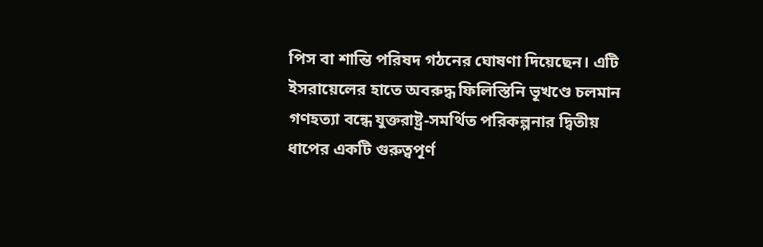পিস বা শান্তি পরিষদ গঠনের ঘোষণা দিয়েছেন। এটি ইসরায়েলের হাতে অবরুদ্ধ ফিলিস্তিনি ভূখণ্ডে চলমান গণহত্যা বন্ধে যুক্তরাষ্ট্র-সমর্থিত পরিকল্পনার দ্বিতীয় ধাপের একটি গুরুত্বপূর্ণ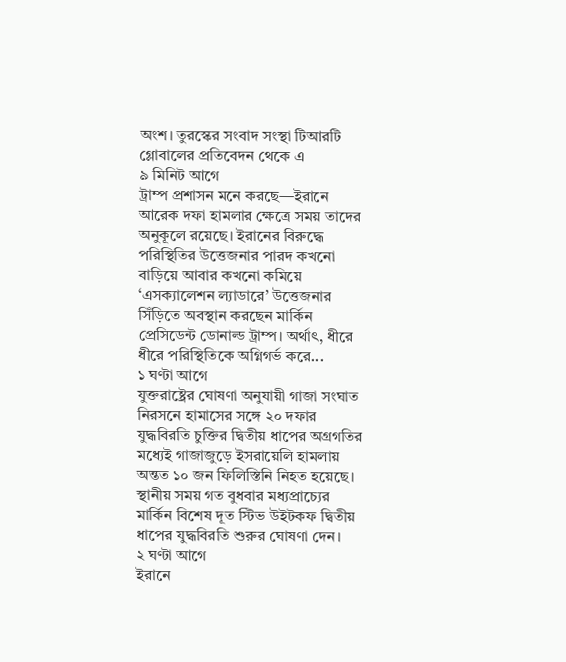অংশ। তুরস্কের সংবাদ সংস্থা টিআরটি গ্লোবালের প্রতিবেদন থেকে এ
৯ মিনিট আগে
ট্রাম্প প্রশাসন মনে করছে—ইরানে আরেক দফা হামলার ক্ষেত্রে সময় তাদের অনুকূলে রয়েছে। ইরানের বিরুদ্ধে পরিস্থিতির উত্তেজনার পারদ কখনো বাড়িয়ে আবার কখনো কমিয়ে ‘এসক্যালেশন ল্যাডারে’ উত্তেজনার সিঁড়িতে অবস্থান করছেন মার্কিন প্রেসিডেন্ট ডোনাল্ড ট্রাম্প। অর্থাৎ, ধীরে ধীরে পরিস্থিতিকে অগ্নিগর্ভ করে...
১ ঘণ্টা আগে
যুক্তরাষ্ট্রের ঘোষণা অনুযায়ী গাজা সংঘাত নিরসনে হামাসের সঙ্গে ২০ দফার যুদ্ধবিরতি চুক্তির দ্বিতীয় ধাপের অগ্রগতির মধ্যেই গাজাজুড়ে ইসরায়েলি হামলায় অন্তত ১০ জন ফিলিস্তিনি নিহত হয়েছে। স্থানীয় সময় গত বুধবার মধ্যপ্রাচ্যের মার্কিন বিশেষ দূত স্টিভ উইটকফ দ্বিতীয় ধাপের যুদ্ধবিরতি শুরুর ঘোষণা দেন।
২ ঘণ্টা আগে
ইরানে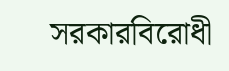সরকারবিরোধী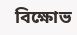বিক্ষোভ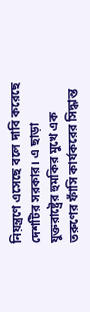নিয়ন্ত্রণে এসেছে বলে দাবি করেছে দেশটির সরকার। এ ছাড়া যুক্তরাষ্ট্রের হুমকির মুখে এক তরুণের ফাঁসি কার্যকরের সিদ্ধান্ত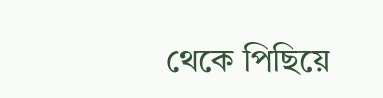থেকে পিছিয়ে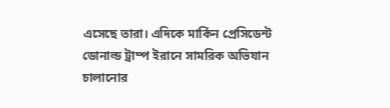এসেছে তারা। এদিকে মার্কিন প্রেসিডেন্ট ডোনাল্ড ট্রাম্প ইরানে সামরিক অভিযান চালানোর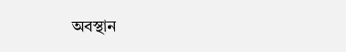অবস্থান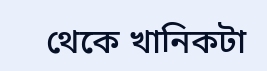থেকে খানিকটা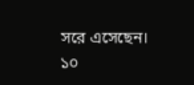সরে এসেছেন।
১০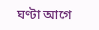ঘণ্টা আগে